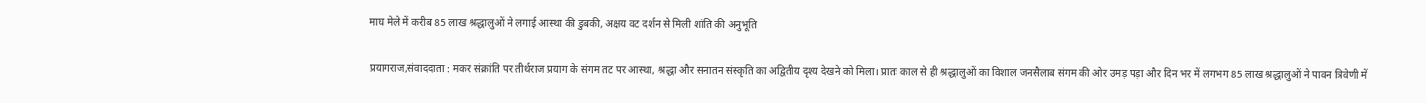माघ मेले में करीब 85 लाख श्रद्धालुओं ने लगाई आस्था की डुबकी, अक्षय वट दर्शन से मिली शांति की अनुभूति

प्रयागराज,संवाददाता : मकर संक्रांति पर तीर्थराज प्रयाग के संगम तट पर आस्था, श्रद्धा और सनातन संस्कृति का अद्वितीय दृश्य देखने को मिला। प्रातः काल से ही श्रद्धालुओं का विशाल जनसैलाब संगम की ओर उमड़ पड़ा और दिन भर में लगभग 85 लाख श्रद्धालुओं ने पावन त्रिवेणी में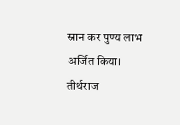स्नान कर पुण्य लाभ अर्जित किया।
तीर्थराज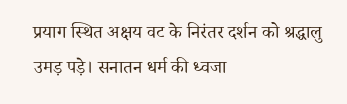प्रयाग स्थित अक्षय वट के निरंतर दर्शन को श्रद्धालु उमड़ पड़े। सनातन धर्म की ध्वजा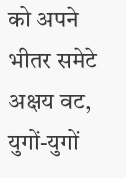को अपने भीतर समेटे अक्षय वट, युगों-युगों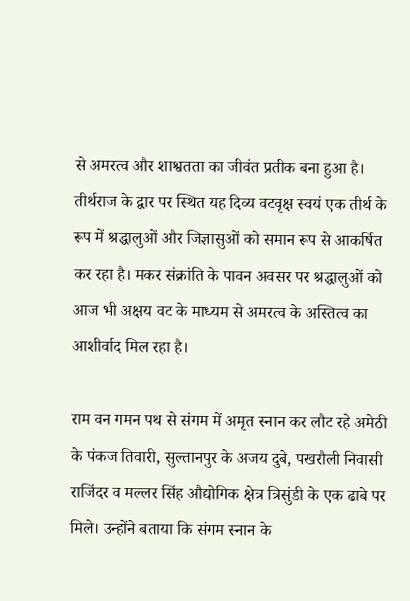से अमरत्व और शाश्वतता का जीवंत प्रतीक बना हुआ है। तीर्थराज के द्वार पर स्थित यह दिव्य वटवृक्ष स्वयं एक तीर्थ के रूप में श्रद्धालुओं और जिज्ञासुओं को समान रूप से आकर्षित कर रहा है। मकर संक्रांति के पावन अवसर पर श्रद्धालुओं को आज भी अक्षय वट के माध्यम से अमरत्व के अस्तित्व का आशीर्वाद मिल रहा है।

राम वन गमन पथ से संगम में अमृत स्नान कर लौट रहे अमेठी के पंकज तिवारी, सुल्तानपुर के अजय दुबे, पखरौली निवासी राजिंदर व मल्लर सिंह औद्योगिक क्षेत्र त्रिसुंडी के एक ढाबे पर मिले। उन्होंने बताया कि संगम स्नान के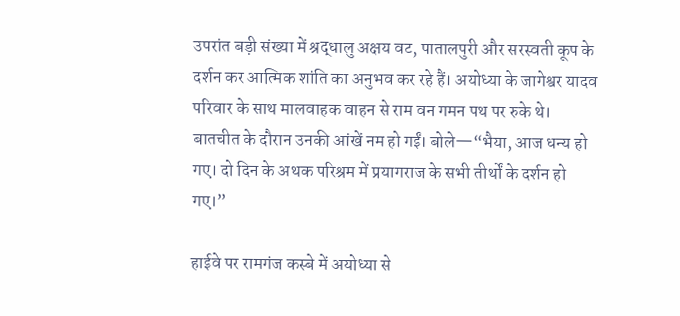उपरांत बड़ी संख्या में श्रद्धालु अक्षय वट, पातालपुरी और सरस्वती कूप के दर्शन कर आत्मिक शांति का अनुभव कर रहे हैं। अयोध्या के जागेश्वर यादव परिवार के साथ मालवाहक वाहन से राम वन गमन पथ पर रुके थे। बातचीत के दौरान उनकी आंखें नम हो गईं। बोले—“भैया, आज धन्य हो गए। दो दिन के अथक परिश्रम में प्रयागराज के सभी तीर्थों के दर्शन हो गए।”

हाईवे पर रामगंज कस्बे में अयोध्या से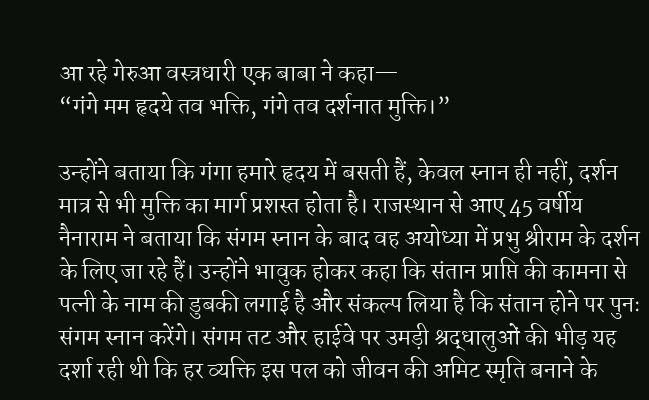आ रहे गेरुआ वस्त्रधारी एक बाबा ने कहा—
“गंगे मम हृदये तव भक्ति, गंगे तव दर्शनात मुक्ति।”

उन्होंने बताया कि गंगा हमारे हृदय में बसती हैं, केवल स्नान ही नहीं, दर्शन मात्र से भी मुक्ति का मार्ग प्रशस्त होता है। राजस्थान से आए 45 वर्षीय नैनाराम ने बताया कि संगम स्नान के बाद वह अयोध्या में प्रभु श्रीराम के दर्शन के लिए जा रहे हैं। उन्होंने भावुक होकर कहा कि संतान प्राप्ति की कामना से पत्नी के नाम की डुबकी लगाई है और संकल्प लिया है कि संतान होने पर पुनः संगम स्नान करेंगे। संगम तट और हाईवे पर उमड़ी श्रद्धालुओं की भीड़ यह दर्शा रही थी कि हर व्यक्ति इस पल को जीवन की अमिट स्मृति बनाने के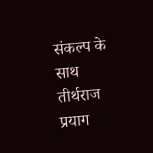संकल्प के साथ तीर्थराज प्रयाग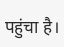पहुंचा है।